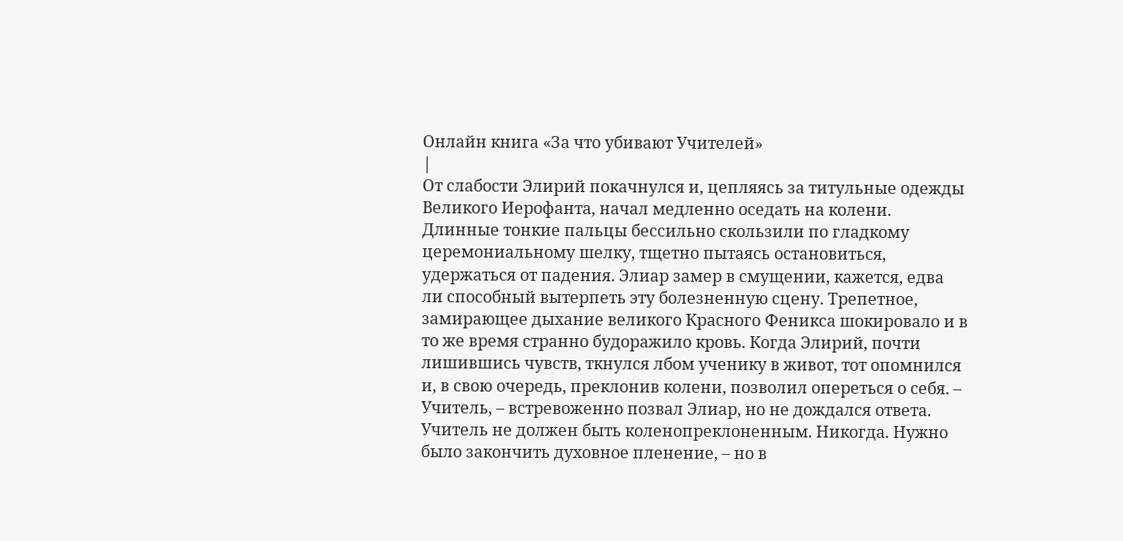Онлайн книга «За что убивают Учителей»
|
От слабости Элирий покачнулся и, цепляясь за титульные одежды Великого Иерофанта, начал медленно оседать на колени. Длинные тонкие пальцы бессильно скользили по гладкому церемониальному шелку, тщетно пытаясь остановиться, удержаться от падения. Элиар замер в смущении, кажется, едва ли способный вытерпеть эту болезненную сцену. Трепетное, замирающее дыхание великого Красного Феникса шокировало и в то же время странно будоражило кровь. Когда Элирий, почти лишившись чувств, ткнулся лбом ученику в живот, тот опомнился и, в свою очередь, преклонив колени, позволил опереться о себя. – Учитель, – встревоженно позвал Элиар, но не дождался ответа. Учитель не должен быть коленопреклоненным. Никогда. Нужно было закончить духовное пленение, – но в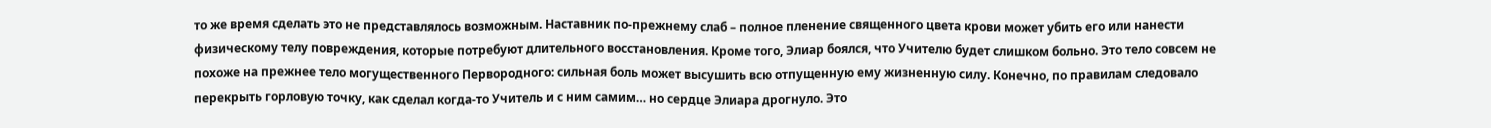то же время сделать это не представлялось возможным. Наставник по-прежнему слаб – полное пленение священного цвета крови может убить его или нанести физическому телу повреждения, которые потребуют длительного восстановления. Кроме того, Элиар боялся, что Учителю будет слишком больно. Это тело совсем не похоже на прежнее тело могущественного Первородного: сильная боль может высушить всю отпущенную ему жизненную силу. Конечно, по правилам следовало перекрыть горловую точку, как сделал когда-то Учитель и с ним самим… но сердце Элиара дрогнуло. Это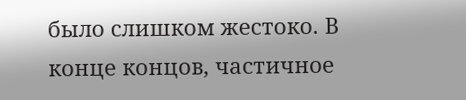было слишком жестоко. В конце концов, частичное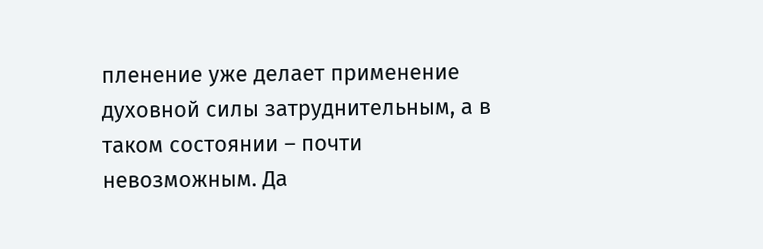пленение уже делает применение духовной силы затруднительным, а в таком состоянии – почти невозможным. Да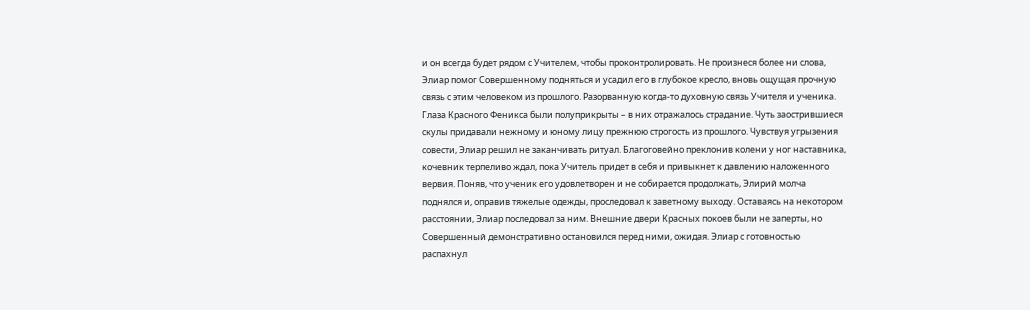и он всегда будет рядом с Учителем, чтобы проконтролировать. Не произнеся более ни слова, Элиар помог Совершенному подняться и усадил его в глубокое кресло, вновь ощущая прочную связь с этим человеком из прошлого. Разорванную когда-то духовную связь Учителя и ученика. Глаза Красного Феникса были полуприкрыты – в них отражалось страдание. Чуть заострившиеся скулы придавали нежному и юному лицу прежнюю строгость из прошлого. Чувствуя угрызения совести, Элиар решил не заканчивать ритуал. Благоговейно преклонив колени у ног наставника, кочевник терпеливо ждал, пока Учитель придет в себя и привыкнет к давлению наложенного вервия. Поняв, что ученик его удовлетворен и не собирается продолжать, Элирий молча поднялся и, оправив тяжелые одежды, проследовал к заветному выходу. Оставаясь на некотором расстоянии, Элиар последовал за ним. Внешние двери Красных покоев были не заперты, но Совершенный демонстративно остановился перед ними, ожидая. Элиар с готовностью распахнул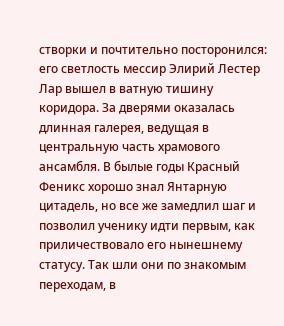створки и почтительно посторонился: его светлость мессир Элирий Лестер Лар вышел в ватную тишину коридора. За дверями оказалась длинная галерея, ведущая в центральную часть храмового ансамбля. В былые годы Красный Феникс хорошо знал Янтарную цитадель, но все же замедлил шаг и позволил ученику идти первым, как приличествовало его нынешнему статусу. Так шли они по знакомым переходам, в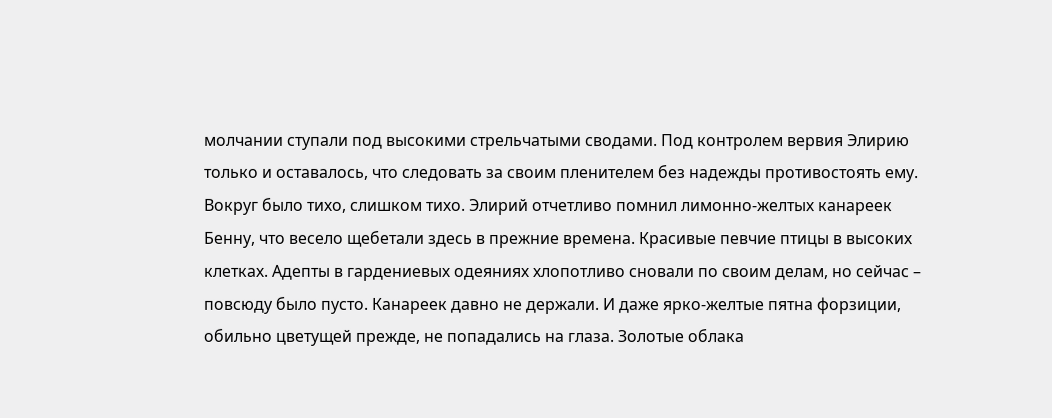молчании ступали под высокими стрельчатыми сводами. Под контролем вервия Элирию только и оставалось, что следовать за своим пленителем без надежды противостоять ему. Вокруг было тихо, слишком тихо. Элирий отчетливо помнил лимонно-желтых канареек Бенну, что весело щебетали здесь в прежние времена. Красивые певчие птицы в высоких клетках. Адепты в гардениевых одеяниях хлопотливо сновали по своим делам, но сейчас – повсюду было пусто. Канареек давно не держали. И даже ярко-желтые пятна форзиции, обильно цветущей прежде, не попадались на глаза. Золотые облака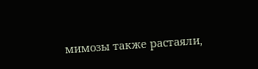мимозы также растаяли,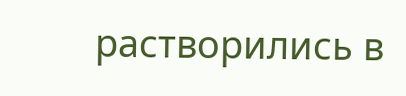растворились в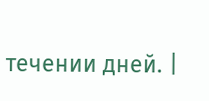течении дней. |